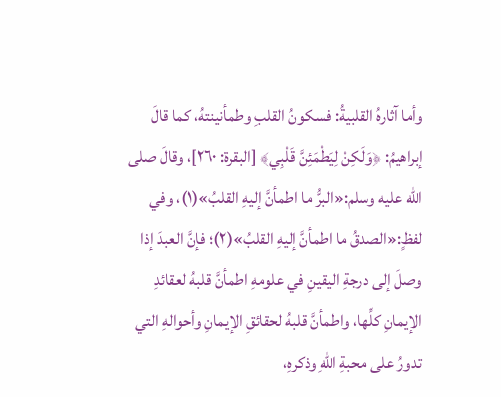وأما آثارهُ القلبيةُ: فسكونُ القلبِ وطمأنينتهُ، كما قالَ إبراهيمُ: ﴿وَلَكِنْ لِيَطْمَئِنَّ قَلْبِي﴾ [البقرة: ٢٦٠]، وقالَ صلى الله عليه وسلم:«البرُّ ما اطمأنَّ إليهِ القلبُ»(١)، وفي لفظٍ:«الصدقُ ما اطمأنَّ إليهِ القلبُ»(٢)؛ فإنَّ العبدَ إذا وصلَ إلى درجةِ اليقينِ في علومهِ اطمأنَّ قلبهُ لعقائدِ الإيمانِ كلِّها، واطمأنَّ قلبهُ لحقائقِ الإيمانِ وأحوالهِ التي تدورُ على محبةِ اللهِ وذكرهِ،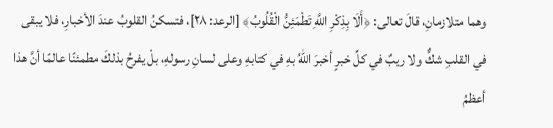وهما متلازمانِ، قالَ تعالى: ﴿أَلَا بِذِكْرِ اللَّهِ تَطْمَئِنُّ الْقُلُوبُ﴾ [الرعد: ٢٨]، فتسكنُ القلوبُ عندَ الأخبارِ، فلا يبقى في القلبِ شكٌّ ولا ريبٌ في كلِّ خبرٍ أخبرَ اللهُ بهِ في كتابهِ وعلى لسانِ رسولهِ، بلْ يفرحُ بذلكَ مطمئنًا عالمًا أنَّ هذا أعظمُ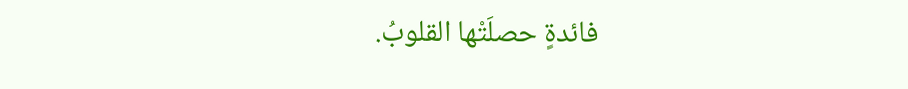فائدةٍ حصلَتْها القلوبُ.